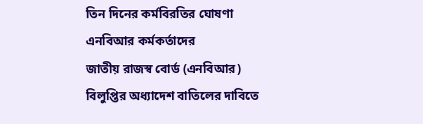তিন দিনের কর্মবিরতির ঘোষণা এনবিআর কর্মকর্তাদের
জাতীয় রাজস্ব বোর্ড (এনবিআর) বিলুপ্তির অধ্যাদেশ বাতিলের দাবিতে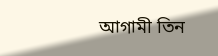আগামী তিন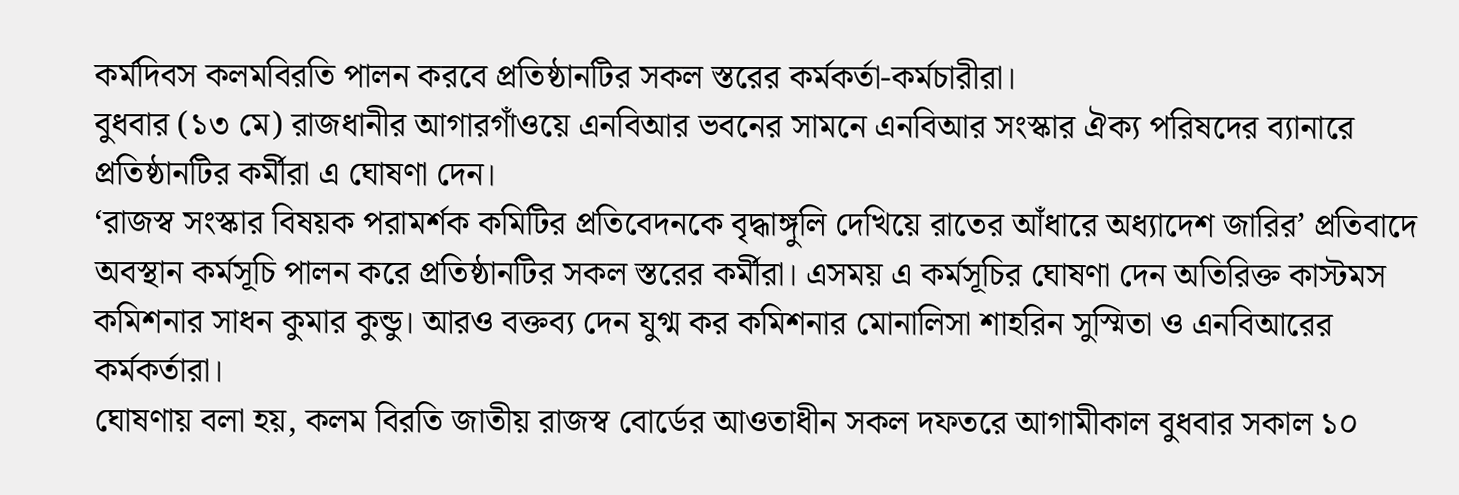কর্মদিবস কলমবিরতি পালন করবে প্রতিষ্ঠানটির সকল স্তরের কর্মকর্তা-কর্মচারীরা।
বুধবার (১৩ মে) রাজধানীর আগারগাঁওয়ে এনবিআর ভবনের সামনে এনবিআর সংস্কার ঐক্য পরিষদের ব্যানারে প্রতিষ্ঠানটির কর্মীরা এ ঘোষণা দেন।
‘রাজস্ব সংস্কার বিষয়ক পরামর্শক কমিটির প্রতিবেদনকে বৃদ্ধাঙ্গুলি দেখিয়ে রাতের আঁধারে অধ্যাদেশ জারির’ প্রতিবাদে অবস্থান কর্মসূচি পালন করে প্রতিষ্ঠানটির সকল স্তরের কর্মীরা। এসময় এ কর্মসূচির ঘোষণা দেন অতিরিক্ত কাস্টমস কমিশনার সাধন কুমার কুন্ডু। আরও বক্তব্য দেন যুগ্ম কর কমিশনার মোনালিসা শাহরিন সুস্মিতা ও এনবিআরের কর্মকর্তারা।
ঘোষণায় বলা হয়, কলম বিরতি জাতীয় রাজস্ব বোর্ডের আওতাধীন সকল দফতরে আগামীকাল বুধবার সকাল ১০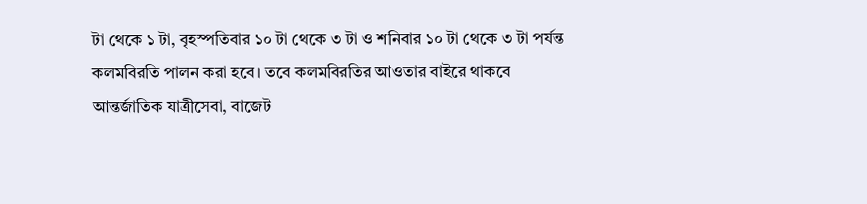টা থেকে ১ টা, বৃহস্পতিবার ১০ টা থেকে ৩ টা ও শনিবার ১০ টা থেকে ৩ টা পর্যন্ত কলমবিরতি পালন করা হবে। তবে কলমবিরতির আওতার বাইরে থাকবে আন্তর্জাতিক যাত্রীসেবা, বাজেট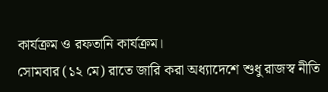কার্যক্রম ও রফতানি কার্যক্রম।
সোমবার (১২ মে) রাতে জারি করা অধ্যাদেশে শুধু রাজস্ব নীতি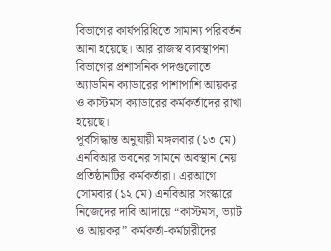বিভাগের কার্যপরিধিতে সামান্য পরিবর্তন আনা হয়েছে। আর রাজস্ব ব্যবস্থাপনা বিভাগের প্রশাসনিক পদগুলোতে অ্যাডমিন ক্যাডারের পাশাপাশি আয়কর ও কাস্টমস ক্যাডারের কর্মকর্তাদের রাখা হয়েছে।
পূর্বসিদ্ধান্ত অনুযায়ী মঙ্গলবার (১৩ মে) এনবিআর ভবনের সামনে অবস্থান নেয় প্রতিষ্ঠানটির কর্মকর্তারা। এরআগে সোমবার (১২ মে) এনবিআর সংস্কারে নিজেদের দাবি আদায়ে “কাস্টমস, ভ্যাট ও আয়কর” কর্মকর্তা-কর্মচারীদের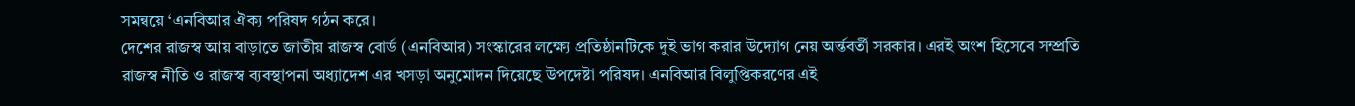সমন্বয়ে ‘এনবিআর ঐক্য পরিষদ গঠন করে।
দেশের রাজস্ব আয় বাড়াতে জাতীয় রাজস্ব বোর্ড (এনবিআর) সংস্কারের লক্ষ্যে প্রতিষ্ঠানটিকে দুই ভাগ করার উদ্যোগ নেয় অর্ন্তবর্তী সরকার। এরই অংশ হিসেবে সম্প্রতি রাজস্ব নীতি ও রাজস্ব ব্যবস্থাপনা অধ্যাদেশ এর খসড়া অনুমোদন দিয়েছে উপদেষ্টা পরিষদ। এনবিআর বিলুপ্তিকরণের এই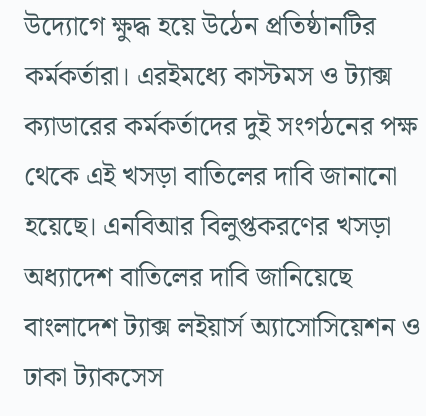উদ্যোগে ক্ষুদ্ধ হয়ে উঠেন প্রতিষ্ঠানটির কর্মকর্তারা। এরইমধ্যে কাস্টমস ও ট্যাক্স ক্যাডারের কর্মকর্তাদের দুই সংগঠনের পক্ষ থেকে এই খসড়া বাতিলের দাবি জানানো হয়েছে। এনবিআর বিলুপ্তকরণের খসড়া অধ্যাদেশ বাতিলের দাবি জানিয়েছে বাংলাদেশ ট্যাক্স লইয়ার্স অ্যাসোসিয়েশন ও ঢাকা ট্যাকসেস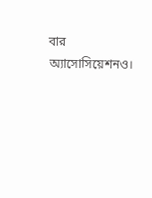বার অ্যাসোসিয়েশনও।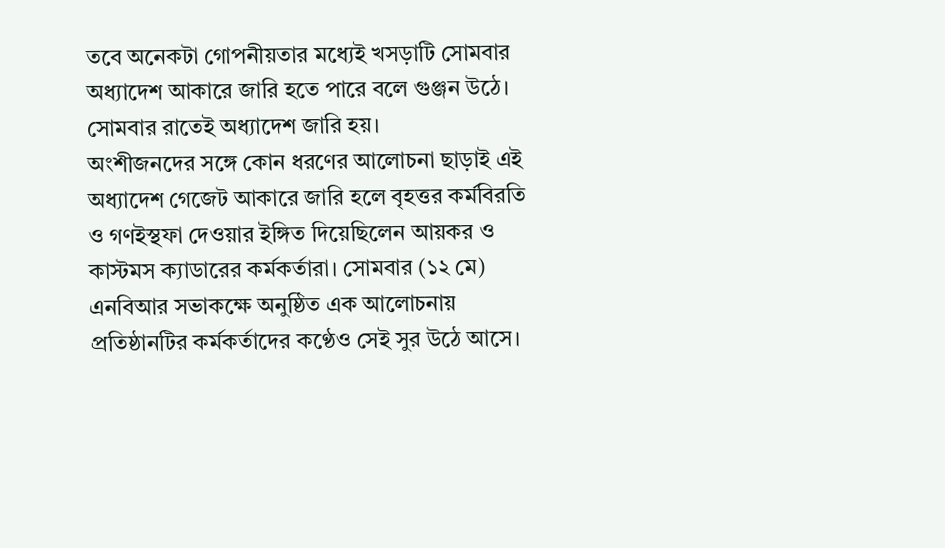তবে অনেকটা গোপনীয়তার মধ্যেই খসড়াটি সোমবার অধ্যাদেশ আকারে জারি হতে পারে বলে গুঞ্জন উঠে। সোমবার রাতেই অধ্যাদেশ জারি হয়।
অংশীজনদের সঙ্গে কোন ধরণের আলোচনা ছাড়াই এই অধ্যাদেশ গেজেট আকারে জারি হলে বৃহত্তর কর্মবিরতি ও গণইস্থফা দেওয়ার ইঙ্গিত দিয়েছিলেন আয়কর ও কাস্টমস ক্যাডারের কর্মকর্তারা। সোমবার (১২ মে) এনবিআর সভাকক্ষে অনুষ্ঠিত এক আলোচনায় প্রতিষ্ঠানটির কর্মকর্তাদের কণ্ঠেও সেই সুর উঠে আসে।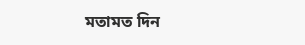মতামত দিন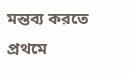মন্তব্য করতে প্রথমে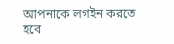আপনাকে লগইন করতে হবে